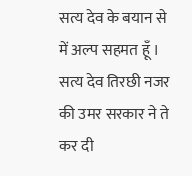सत्य देव के बयान से में अल्प सहमत हूँ । सत्य देव तिरछी नजर की उमर सरकार ने ते कर दी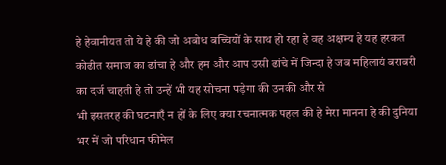हे हेवानीयत तो ये हे की जो अबोध बच्चियों के साथ हो रहा हे वह अक्षम्य हे यह हरकत कोढीत समाज का ढांचा हे और हम और आप उसी ढांचे में जिन्दा हे जब महिलायं बराबरी का दर्ज चाहती हे तो उन्हें भी यह सोचना पड़ेगा की उनकी और से
भी इसतरह की घटनाएँ न हों के लिए क्या रचनात्मक पहल की हे मेरा मानना हे की दुनिया भर में जो परिधान फीमेल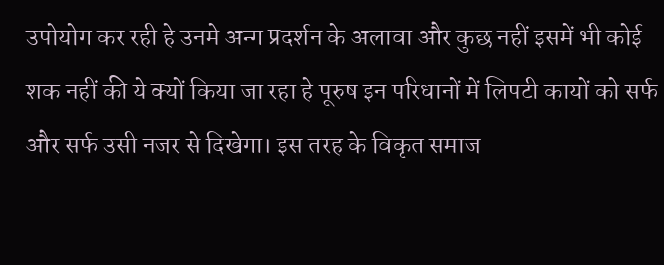उपोयोग कर रही हे उनमे अन्ग प्रदर्शन के अलावा और कुछ नहीं इसमें भी कोई शक नहीं की ये क्यों किया जा रहा हे पूरुष इन परिधानों में लिपटी कायों को सर्फ और सर्फ उसी नजर से दिखेगा। इस तरह के विकृत समाज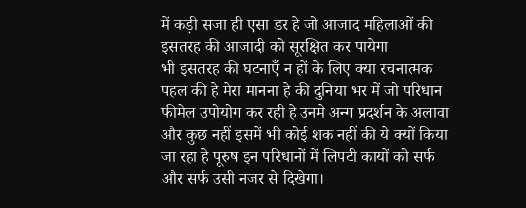में कड़ी सजा ही एसा डर हे जो आजाद महिलाओं की इसतरह की आजादी को सूरक्षित कर पायेगा
भी इसतरह की घटनाएँ न हों के लिए क्या रचनात्मक पहल की हे मेरा मानना हे की दुनिया भर में जो परिधान फीमेल उपोयोग कर रही हे उनमे अन्ग प्रदर्शन के अलावा और कुछ नहीं इसमें भी कोई शक नहीं की ये क्यों किया जा रहा हे पूरुष इन परिधानों में लिपटी कायों को सर्फ और सर्फ उसी नजर से दिखेगा।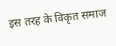इस तरह के विकृत समाज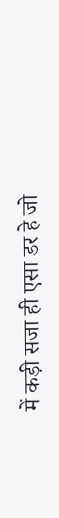में कड़ी सजा ही एसा डर हे जो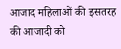आजाद महिलाओं की इसतरह की आजादी को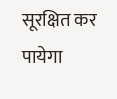सूरक्षित कर पायेगा